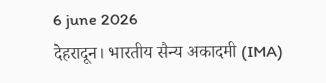6 june 2026
देहरादून। भारतीय सैन्य अकादमी (IMA)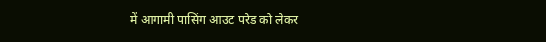में आगामी पासिंग आउट परेड को लेकर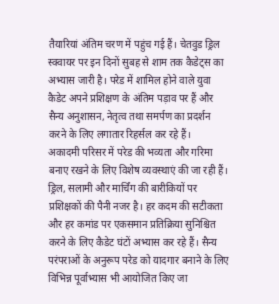तैयारियां अंतिम चरण में पहुंच गई हैं। चेतवुड ड्रिल स्क्वायर पर इन दिनों सुबह से शाम तक कैडेट्स का अभ्यास जारी है। परेड में शामिल होने वाले युवा कैडेट अपने प्रशिक्षण के अंतिम पड़ाव पर हैं और सैन्य अनुशासन, नेतृत्व तथा समर्पण का प्रदर्शन करने के लिए लगातार रिहर्सल कर रहे हैं।
अकादमी परिसर में परेड की भव्यता और गरिमा बनाए रखने के लिए विशेष व्यवस्थाएं की जा रही हैं। ड्रिल, सलामी और मार्चिंग की बारीकियों पर प्रशिक्षकों की पैनी नजर है। हर कदम की सटीकता और हर कमांड पर एकसमान प्रतिक्रिया सुनिश्चित करने के लिए कैडेट घंटों अभ्यास कर रहे हैं। सैन्य परंपराओं के अनुरूप परेड को यादगार बनाने के लिए विभिन्न पूर्वाभ्यास भी आयोजित किए जा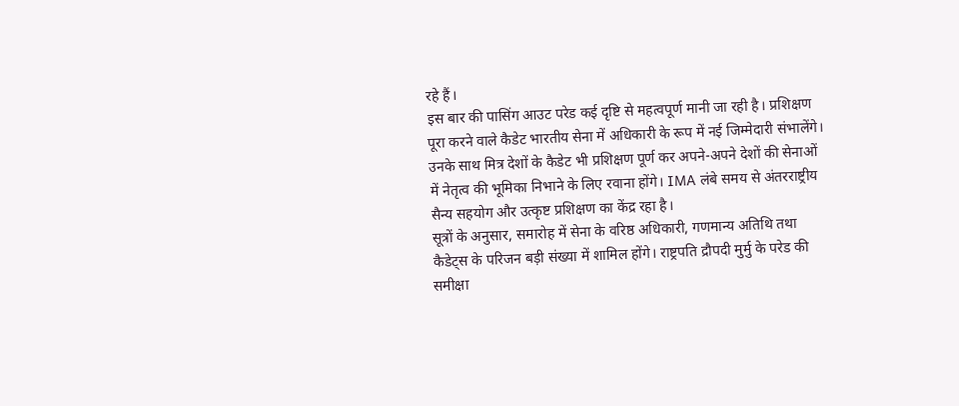रहे हैं।
इस बार की पासिंग आउट परेड कई दृष्टि से महत्वपूर्ण मानी जा रही है। प्रशिक्षण पूरा करने वाले कैडेट भारतीय सेना में अधिकारी के रूप में नई जिम्मेदारी संभालेंगे। उनके साथ मित्र देशों के कैडेट भी प्रशिक्षण पूर्ण कर अपने-अपने देशों की सेनाओं में नेतृत्व की भूमिका निभाने के लिए रवाना होंगे। IMA लंबे समय से अंतरराष्ट्रीय सैन्य सहयोग और उत्कृष्ट प्रशिक्षण का केंद्र रहा है।
सूत्रों के अनुसार, समारोह में सेना के वरिष्ठ अधिकारी, गणमान्य अतिथि तथा कैडेट्स के परिजन बड़ी संख्या में शामिल होंगे। राष्ट्रपति द्रौपदी मुर्मु के परेड की समीक्षा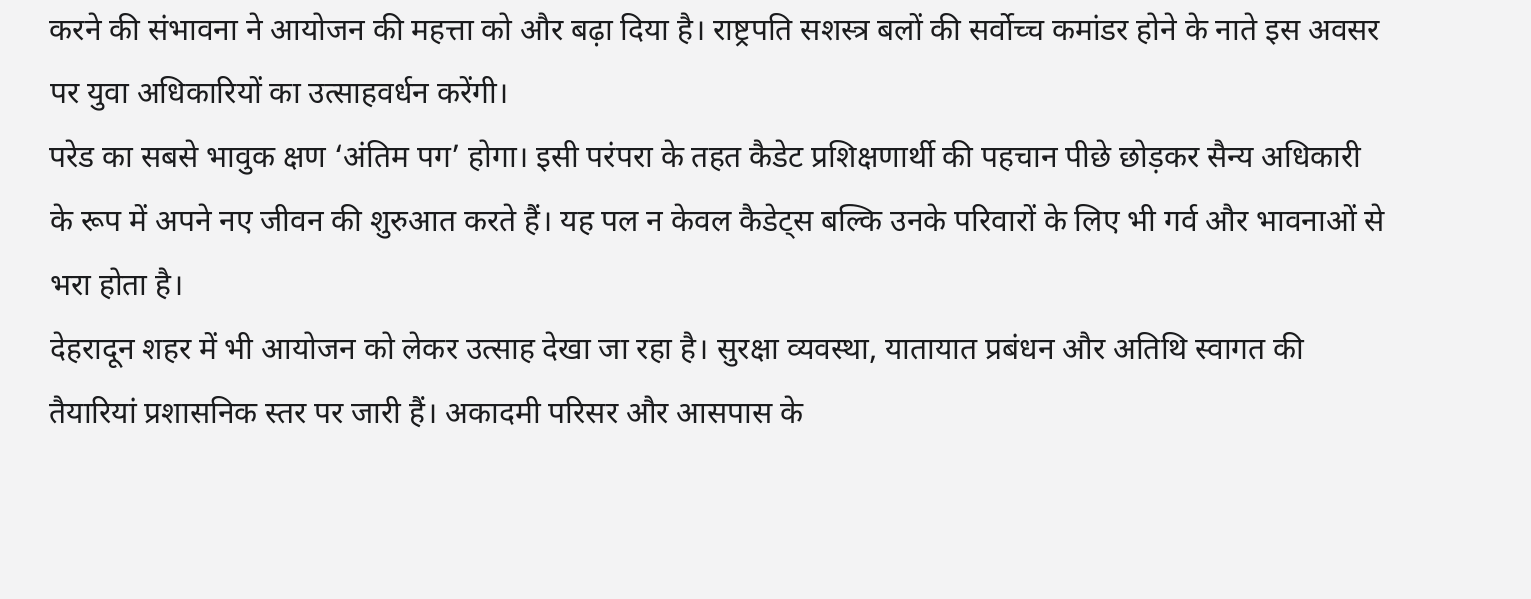करने की संभावना ने आयोजन की महत्ता को और बढ़ा दिया है। राष्ट्रपति सशस्त्र बलों की सर्वोच्च कमांडर होने के नाते इस अवसर पर युवा अधिकारियों का उत्साहवर्धन करेंगी।
परेड का सबसे भावुक क्षण ‘अंतिम पग’ होगा। इसी परंपरा के तहत कैडेट प्रशिक्षणार्थी की पहचान पीछे छोड़कर सैन्य अधिकारी के रूप में अपने नए जीवन की शुरुआत करते हैं। यह पल न केवल कैडेट्स बल्कि उनके परिवारों के लिए भी गर्व और भावनाओं से भरा होता है।
देहरादून शहर में भी आयोजन को लेकर उत्साह देखा जा रहा है। सुरक्षा व्यवस्था, यातायात प्रबंधन और अतिथि स्वागत की तैयारियां प्रशासनिक स्तर पर जारी हैं। अकादमी परिसर और आसपास के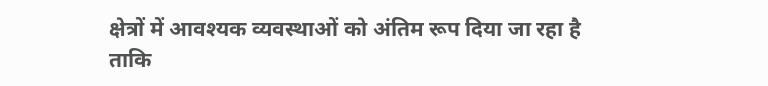क्षेत्रों में आवश्यक व्यवस्थाओं को अंतिम रूप दिया जा रहा है ताकि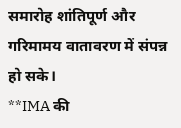समारोह शांतिपूर्ण और गरिमामय वातावरण में संपन्न हो सके।
**IMA की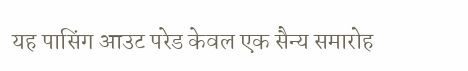यह पासिंग आउट परेड केवल एक सैन्य समारोह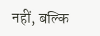नहीं, बल्कि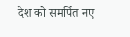देश को समर्पित नए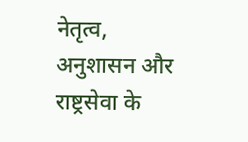नेतृत्व, अनुशासन और राष्ट्रसेवा के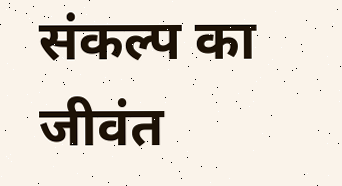संकल्प का जीवंत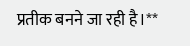प्रतीक बनने जा रही है।**